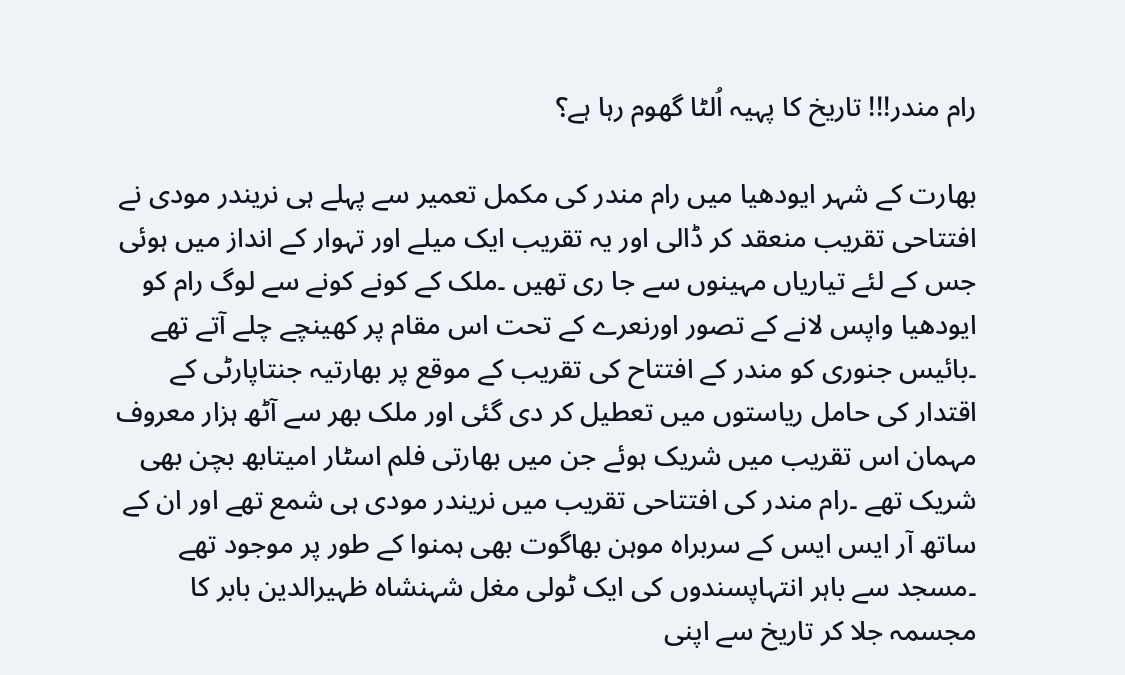رام مندر!!! تاریخ کا پہیہ اُلٹا گھوم رہا ہے؟

بھارت کے شہر ایودھیا میں رام مندر کی مکمل تعمیر سے پہلے ہی نریندر مودی نے افتتاحی تقریب منعقد کر ڈالی اور یہ تقریب ایک میلے اور تہوار کے انداز میں ہوئی جس کے لئے تیاریاں مہینوں سے جا ری تھیں ۔ملک کے کونے کونے سے لوگ رام کو ایودھیا واپس لانے کے تصور اورنعرے کے تحت اس مقام پر کھینچے چلے آتے تھے ۔بائیس جنوری کو مندر کے افتتاح کی تقریب کے موقع پر بھارتیہ جنتاپارٹی کے اقتدار کی حامل ریاستوں میں تعطیل کر دی گئی اور ملک بھر سے آٹھ ہزار معروف مہمان اس تقریب میں شریک ہوئے جن میں بھارتی فلم اسٹار امیتابھ بچن بھی شریک تھے ۔رام مندر کی افتتاحی تقریب میں نریندر مودی ہی شمع تھے اور ان کے ساتھ آر ایس ایس کے سربراہ موہن بھاگوت بھی ہمنوا کے طور پر موجود تھے ۔مسجد سے باہر انتہاپسندوں کی ایک ٹولی مغل شہنشاہ ظہیرالدین بابر کا مجسمہ جلا کر تاریخ سے اپنی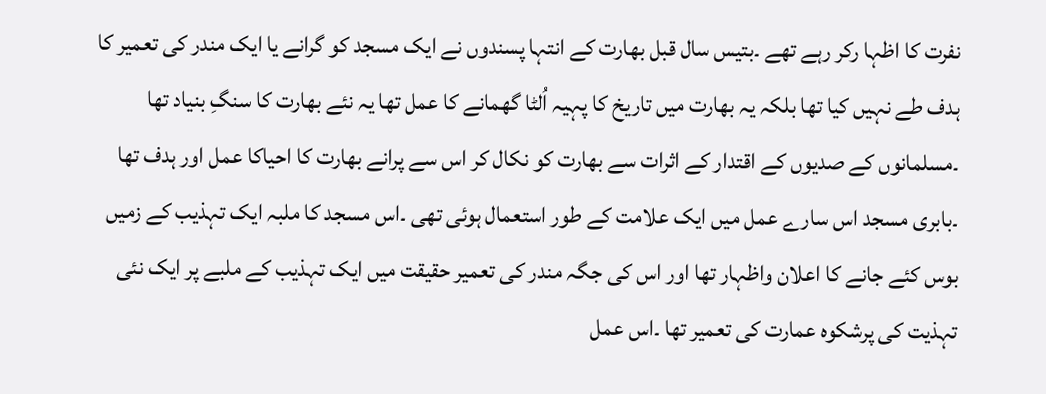نفرت کا اظہا رکر رہے تھے ۔بتیس سال قبل بھارت کے انتہا پسندوں نے ایک مسجد کو گرانے یا ایک مندر کی تعمیر کا ہدف طے نہیں کیا تھا بلکہ یہ بھارت میں تاریخ کا پہیہ اُلٹا گھمانے کا عمل تھا یہ نئے بھارت کا سنگِ بنیاد تھا ۔مسلمانوں کے صدیوں کے اقتدار کے اثرات سے بھارت کو نکال کر اس سے پرانے بھارت کا احیاکا عمل اور ہدف تھا ۔بابری مسجد اس سارے عمل میں ایک علامت کے طور استعمال ہوئی تھی ۔اس مسجد کا ملبہ ایک تہذیب کے زمیں بوس کئے جانے کا اعلان واظہار تھا اور اس کی جگہ مندر کی تعمیر حقیقت میں ایک تہذیب کے ملبے پر ایک نئی تہذیت کی پرشکوہ عمارت کی تعمیر تھا ۔اس عمل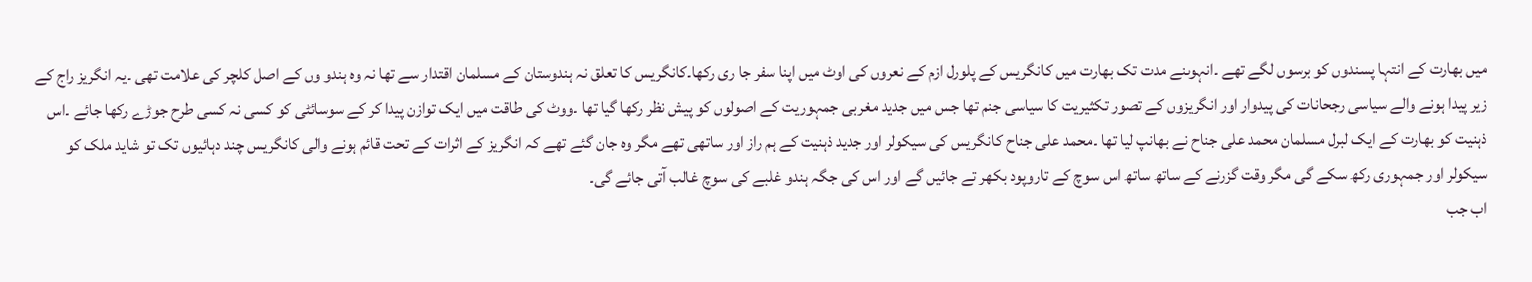میں بھارت کے انتہا پسندوں کو برسوں لگے تھے ۔انہوںنے مدت تک بھارت میں کانگریس کے پلورل ازم کے نعروں کی اوٹ میں اپنا سفر جا ری رکھا۔کانگریس کا تعلق نہ ہندوستان کے مسلمان اقتدار سے تھا نہ وہ ہندو وں کے اصل کلچر کی علامت تھی ۔یہ انگریز راج کے زیر پیدا ہونے والے سیاسی رجحانات کی پیدوار اور انگریزوں کے تصور تکثیریت کا سیاسی جنم تھا جس میں جدید مغربی جمہوریت کے اصولوں کو پیش نظر رکھا گیا تھا ۔ووٹ کی طاقت میں ایک توازن پیدا کر کے سوسائٹی کو کسی نہ کسی طرح جوڑے رکھا جائے ۔اس ذہنیت کو بھارت کے ایک لبرل مسلمان محمد علی جناح نے بھانپ لیا تھا ۔محمد علی جناح کانگریس کی سیکولر اور جدید ذہنیت کے ہم راز اور ساتھی تھے مگر وہ جان گئے تھے کہ انگریز کے اثرات کے تحت قائم ہونے والی کانگریس چند دہائیوں تک تو شاید ملک کو سیکولر اور جمہوری رکھ سکے گی مگر وقت گزرنے کے ساتھ ساتھ اس سوچ کے تاروپود بکھر تے جائیں گے اور اس کی جگہ ہندو غلبے کی سوچ غالب آتی جائے گی۔
اب جب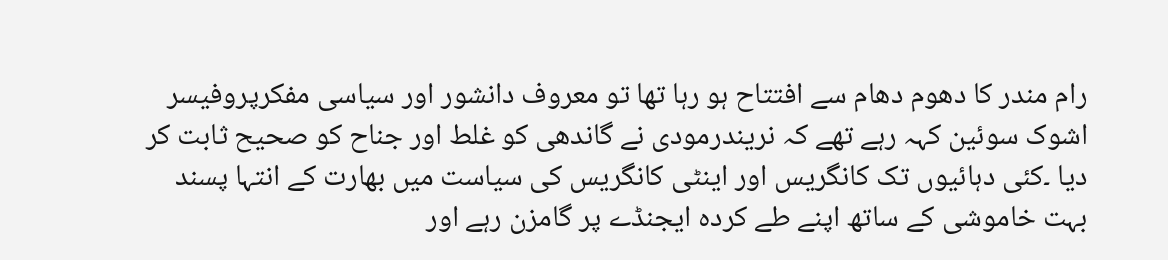رام مندر کا دھوم دھام سے افتتاح ہو رہا تھا تو معروف دانشور اور سیاسی مفکرپروفیسر اشوک سوئین کہہ رہے تھے کہ نریندرمودی نے گاندھی کو غلط اور جناح کو صحیح ثابت کر دیا ۔کئی دہائیوں تک کانگریس اور اینٹی کانگریس کی سیاست میں بھارت کے انتہا پسند بہت خاموشی کے ساتھ اپنے طے کردہ ایجنڈے پر گامزن رہے اور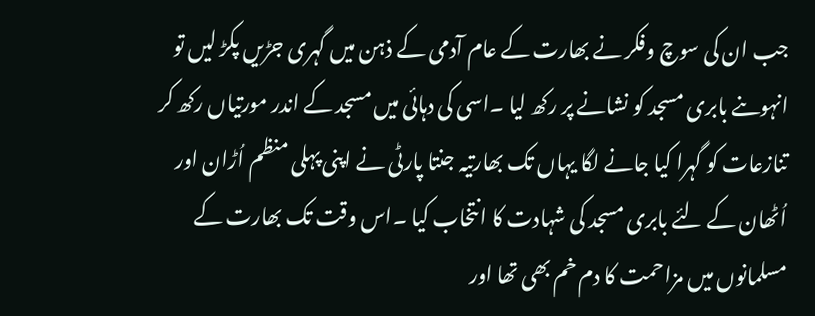جب ان کی سوچ وفکر نے بھارت کے عام آدمی کے ذہن میں گہری جڑیں پکڑ لیں تو انہوںنے بابری مسجد کو نشانے پر رکھ لیا ۔اسی کی دہائی میں مسجد کے اندر مورتیاں رکھ کر تنازعات کو گہرا کیا جانے لگا یہاں تک بھارتیہ جنتا پارٹی نے اپنی پہلی منظم اُڑان اور اُٹھان کے لئے بابری مسجد کی شہادت کا انتخاب کیا ۔اس وقت تک بھارت کے مسلمانوں میں مزاحمت کا دم خم بھی تھا اور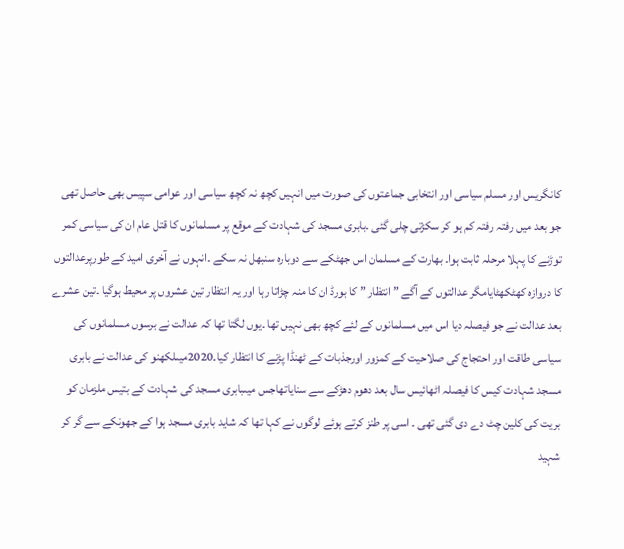کانگریس اور مسلم سیاسی اور انتخابی جماعتوں کی صورت میں انہیں کچھ نہ کچھ سیاسی اور عوامی سپیس بھی حاصل تھی جو بعد میں رفتہ رفتہ کم ہو کر سکڑتی چلی گئی ۔بابری مسجد کی شہادت کے موقع پر مسلمانوں کا قتل عام ان کی سیاسی کمر توڑنے کا پہلا مرحلہ ثابت ہوا۔ بھارت کے مسلمان اس جھٹکے سے دوبارہ سنبھل نہ سکے ۔انہوں نے آخری امید کے طورپرعدالتوں کا دروازہ کھٹکھٹایامگر عدالتوں کے آگے ”انتظار ” کا بورڈ ان کا منہ چڑاتا رہا اور یہ انتظار تین عشروں پر محیط ہوگیا ۔تین عشرے بعد عدالت نے جو فیصلہ دیا اس میں مسلمانوں کے لئے کچھ بھی نہیں تھا ۔یوں لگتا تھا کہ عدالت نے برسوں مسلمانوں کی سیاسی طاقت اور احتجاج کی صلاحیت کے کمزور اورجذبات کے ٹھنڈا پڑنے کا انتظار کیا۔2020میںلکھنو کی عدالت نے بابری مسجد شہادت کیس کا فیصلہ اٹھائیس سال بعد دھوم دھڑکے سے سنایاتھاجس میںبابری مسجد کی شہادت کے بتیس ملزمان کو بریت کی کلین چٹ دے دی گئی تھی ۔ اسی پر طنز کرتے ہوئے لوگوں نے کہا تھا کہ شاید بابری مسجد ہوا کے جھونکے سے گر کر شہید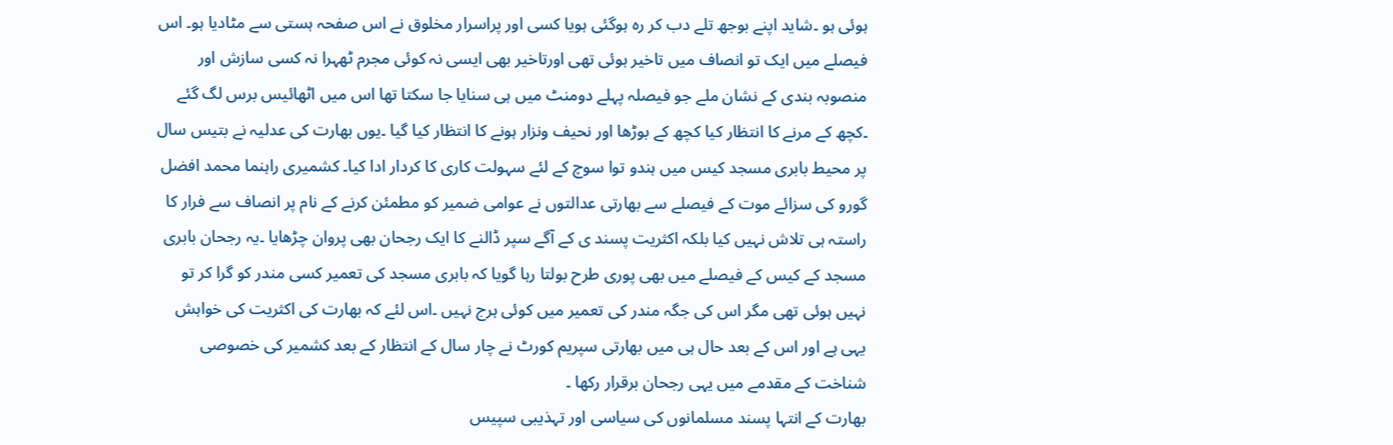ہوئی ہو ۔شاید اپنے بوجھ تلے دب کر رہ ہوگئی ہویا کسی اور پراسرار مخلوق نے اس صفحہ ہستی سے مٹادیا ہو۔ اس فیصلے میں ایک تو انصاف میں تاخیر ہوئی تھی اورتاخیر بھی ایسی نہ کوئی مجرم ٹھہرا نہ کسی سازش اور منصوبہ بندی کے نشان ملے جو فیصلہ پہلے دومنٹ میں ہی سنایا جا سکتا تھا اس میں اٹھائیس برس لگ گئے ۔کچھ کے مرنے کا انتظار کیا کچھ کے بوڑھا اور نحیف ونزار ہونے کا انتظار کیا گیا ۔یوں بھارت کی عدلیہ نے بتیس سال پر محیط بابری مسجد کیس میں ہندو توا سوچ کے لئے سہولت کاری کا کردار ادا کیا۔ کشمیری راہنما محمد افضل گورو کی سزائے موت کے فیصلے سے بھارتی عدالتوں نے عوامی ضمیر کو مطمئن کرنے کے نام پر انصاف سے فرار کا راستہ ہی تلاش نہیں کیا بلکہ اکثریت پسند ی کے آگے سپر ڈالنے کا ایک رجحان بھی پروان چڑھایا ۔یہ رجحان بابری مسجد کے کیس کے فیصلے میں بھی پوری طرح بولتا رہا گویا کہ بابری مسجد کی تعمیر کسی مندر کو گرا کر تو نہیں ہوئی تھی مگر اس کی جگہ مندر کی تعمیر میں کوئی ہرج نہیں ۔اس لئے کہ بھارت کی اکثریت کی خواہش یہی ہے اور اس کے بعد حال ہی میں بھارتی سپریم کورٹ نے چار سال کے انتظار کے بعد کشمیر کی خصوصی شناخت کے مقدمے میں یہی رجحان برقرار رکھا ۔
بھارت کے انتہا پسند مسلمانوں کی سیاسی اور تہذیبی سپیس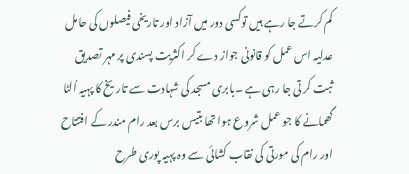کم کرتے جا رہے ہیں توکسی دور میں آزاد اور تاریخی فیصلوں کی حامل عدلیہ اس عمل کو قانونی جواز دے کر اکثریت پسندی پر مہر تصدیق ثبت کر تی جا رہی ہے ۔بابری مسجد کی شہادت سے تاریخ کا پہیہ اُلٹا گھمانے کا جو عمل شروع ہوا تھا بتیس برس بعد رام مندر کے افتتاح اور رام کی مورتی کی نقاب کشائی سے وہ پہیہ پوری طرح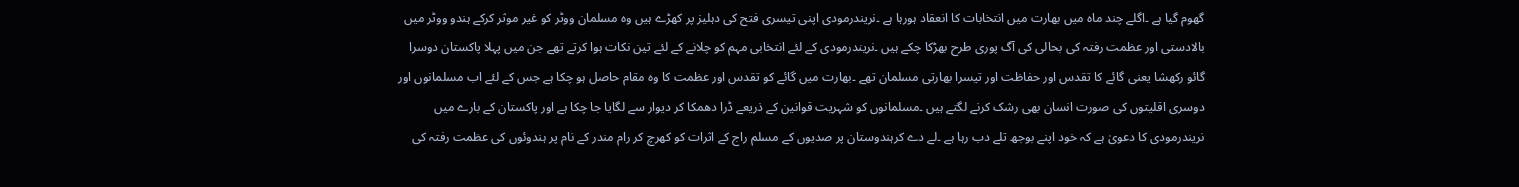گھوم گیا ہے ۔اگلے چند ماہ میں بھارت میں انتخابات کا انعقاد ہورہا ہے ۔نریندرمودی اپنی تیسری فتح کی دہلیز پر کھڑے ہیں وہ مسلمان ووٹر کو غیر موثر کرکے ہندو ووٹر میں بالادستی اور عظمت رفتہ کی بحالی کی آگ پوری طرح بھڑکا چکے ہیں ۔نریندرمودی کے لئے انتخابی مہم کو چلانے کے لئے تین نکات ہوا کرتے تھے جن میں پہلا پاکستان دوسرا گائو رکھشا یعنی گائے کا تقدس اور حفاظت اور تیسرا بھارتی مسلمان تھے ۔بھارت میں گائے کو تقدس اور عظمت کا وہ مقام حاصل ہو چکا ہے جس کے لئے اب مسلمانوں اور دوسری اقلیتوں کی صورت انسان بھی رشک کرنے لگتے ہیں ۔مسلمانوں کو شہریت قوانین کے ذریعے ڈرا دھمکا کر دیوار سے لگایا جا چکا ہے اور پاکستان کے بارے میں نریندرمودی کا دعویٰ ہے کہ خود اپنے بوجھ تلے دب رہا ہے ۔لے دے کرہندوستان پر صدیوں کے مسلم راج کے اثرات کو کھرچ کر رام مندر کے نام پر ہندوئوں کی عظمت رفتہ کی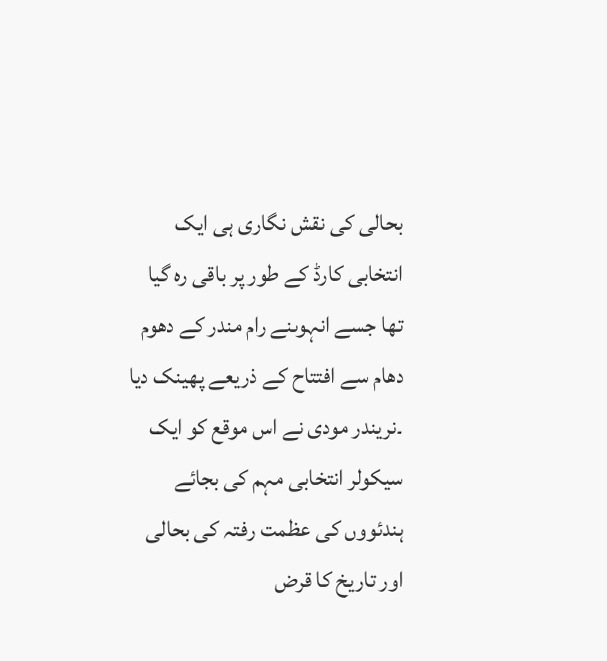بحالی کی نقش نگاری ہی ایک انتخابی کارڈ کے طور پر باقی رہ گیا تھا جسے انہوںنے رام مندر کے دھوم دھام سے افتتاح کے ذریعے پھینک دیا ۔نریندر مودی نے اس موقع کو ایک سیکولر انتخابی مہم کی بجائے ہندئووں کی عظمت رفتہ کی بحالی اور تاریخ کا قرض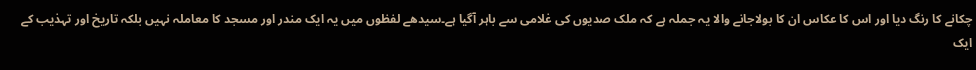چکانے کا رنگ دیا اور اس کا عکاس ان کا بولاجانے والا یہ جملہ ہے کہ ملک صدیوں کی غلامی سے باہر آگیا ہے۔سیدھے لفظوں میں یہ ایک مندر اور مسجد کا معاملہ نہیں بلکہ تاریخ اور تہذیب کے ایک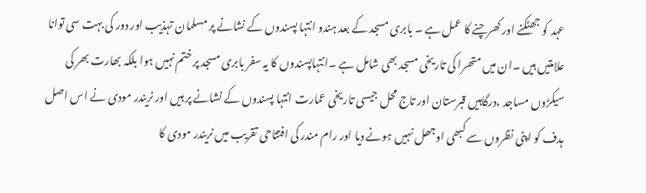عہد کو جھٹکنے اور کھرچنے کا عمل ہے ۔ بابری مسجد کے بعد ہندو انتہا پسندوں کے نشانے پر مسلمان تہذیب اور دور کی بہت سی توانا علامتیں ہیں ۔ان میں متھرا کی تاریخی مسجد بھی شامل ہے ۔انتہاپسندوں کا یہ سفر بابری مسجد پر ختم نہیں ہوا بلکہ بھارت بھر کی سیکڑوں مساجد ،درگاہیں قبرستان اور تاج محل جیسی تاریخی عمارت انتہا پسندوں کے نشانے پر ہیں اور نریندر مودی نے اس اصل ہدف کو اپنی نظروں سے کبھی اوجھل نہیں ہونے دیا اور رام مندر کی افتتاحی تقریب میں نریندر مودی کا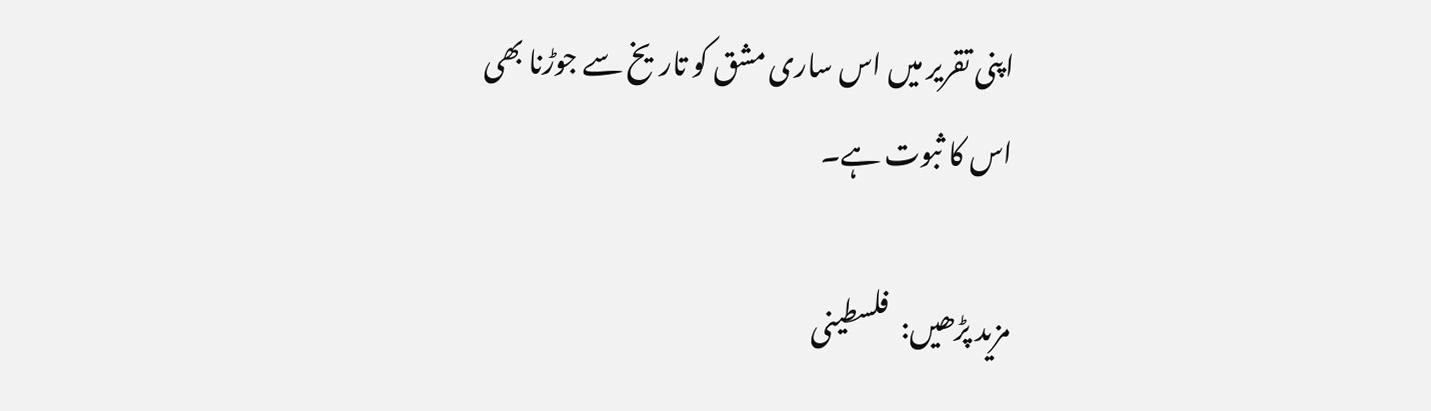اپنی تقریر میں اس ساری مشق کو تاریخ سے جوڑنا بھی اس کا ثبوت ہے۔

مزید پڑھیں:  فلسطینی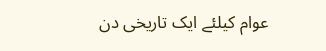عوام کیلئے ایک تاریخی دن